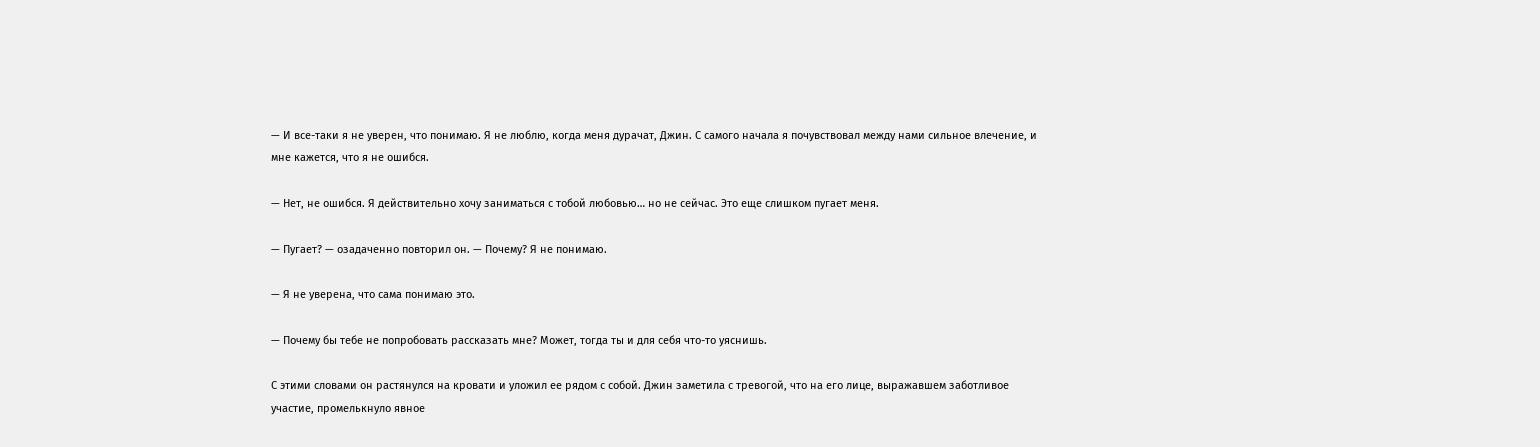— И все-таки я не уверен, что понимаю. Я не люблю, когда меня дурачат, Джин. С самого начала я почувствовал между нами сильное влечение, и мне кажется, что я не ошибся.

— Нет, не ошибся. Я действительно хочу заниматься с тобой любовью… но не сейчас. Это еще слишком пугает меня.

— Пугает? — озадаченно повторил он. — Почему? Я не понимаю.

— Я не уверена, что сама понимаю это.

— Почему бы тебе не попробовать рассказать мне? Может, тогда ты и для себя что-то уяснишь.

С этими словами он растянулся на кровати и уложил ее рядом с собой. Джин заметила с тревогой, что на его лице, выражавшем заботливое участие, промелькнуло явное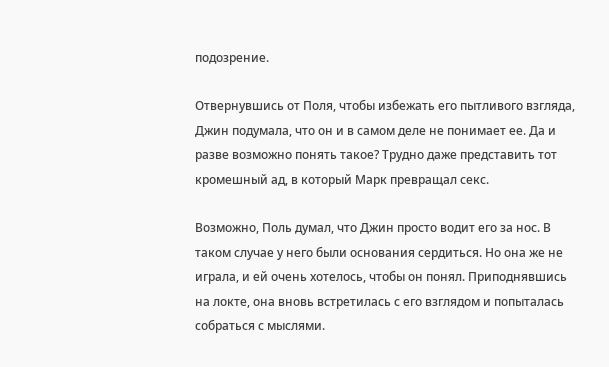подозрение.

Отвернувшись от Поля, чтобы избежать его пытливого взгляда, Джин подумала, что он и в самом деле не понимает ее. Да и разве возможно понять такое? Трудно даже представить тот кромешный ад, в который Марк превращал секс.

Возможно, Поль думал, что Джин просто водит его за нос. В таком случае у него были основания сердиться. Но она же не играла, и ей очень хотелось, чтобы он понял. Приподнявшись на локте, она вновь встретилась с его взглядом и попыталась собраться с мыслями.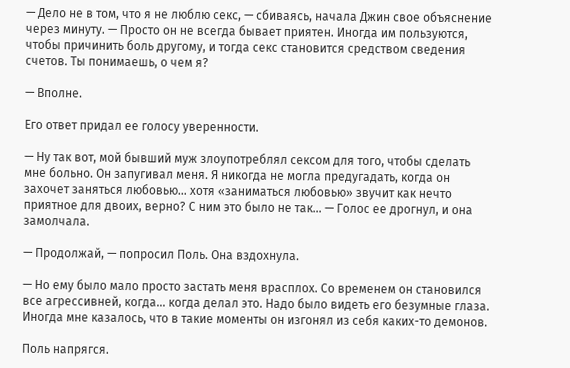— Дело не в том, что я не люблю секс, — сбиваясь, начала Джин свое объяснение через минуту. — Просто он не всегда бывает приятен. Иногда им пользуются, чтобы причинить боль другому, и тогда секс становится средством сведения счетов. Ты понимаешь, о чем я?

— Вполне.

Его ответ придал ее голосу уверенности.

— Ну так вот, мой бывший муж злоупотреблял сексом для того, чтобы сделать мне больно. Он запугивал меня. Я никогда не могла предугадать, когда он захочет заняться любовью… хотя «заниматься любовью» звучит как нечто приятное для двоих, верно? С ним это было не так… — Голос ее дрогнул, и она замолчала.

— Продолжай, — попросил Поль. Она вздохнула.

— Но ему было мало просто застать меня врасплох. Со временем он становился все агрессивней, когда… когда делал это. Надо было видеть его безумные глаза. Иногда мне казалось, что в такие моменты он изгонял из себя каких-то демонов.

Поль напрягся.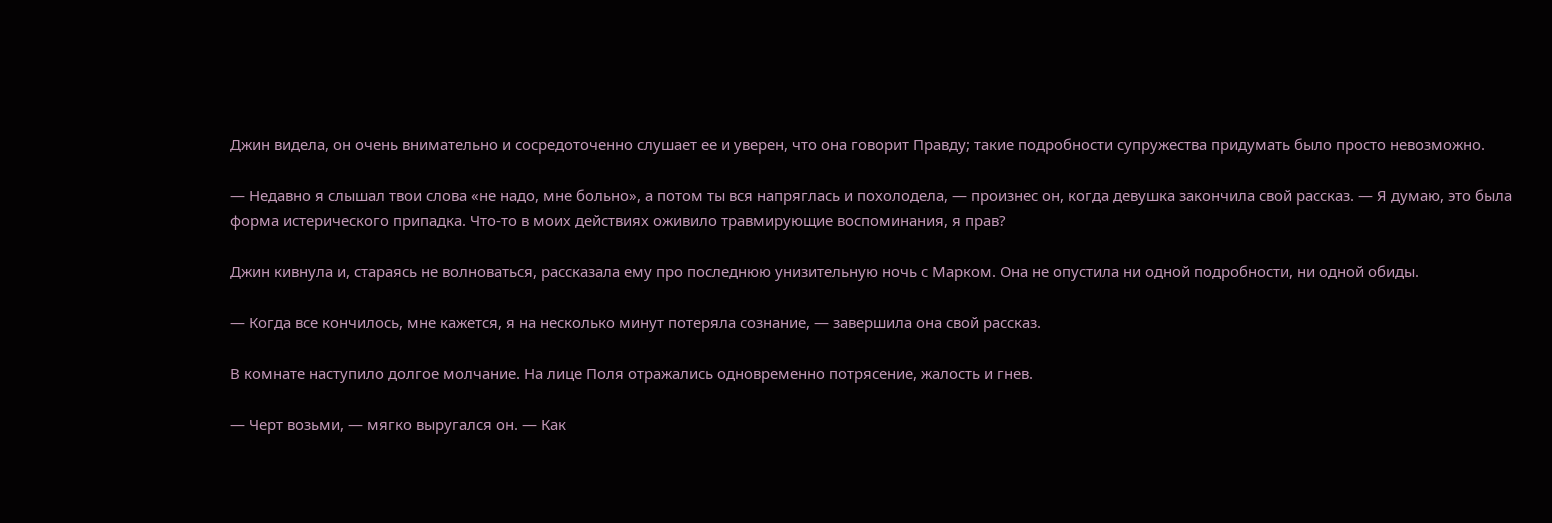Джин видела, он очень внимательно и сосредоточенно слушает ее и уверен, что она говорит Правду; такие подробности супружества придумать было просто невозможно.

— Недавно я слышал твои слова «не надо, мне больно», а потом ты вся напряглась и похолодела, — произнес он, когда девушка закончила свой рассказ. — Я думаю, это была форма истерического припадка. Что-то в моих действиях оживило травмирующие воспоминания, я прав?

Джин кивнула и, стараясь не волноваться, рассказала ему про последнюю унизительную ночь с Марком. Она не опустила ни одной подробности, ни одной обиды.

— Когда все кончилось, мне кажется, я на несколько минут потеряла сознание, — завершила она свой рассказ.

В комнате наступило долгое молчание. На лице Поля отражались одновременно потрясение, жалость и гнев.

— Черт возьми, — мягко выругался он. — Как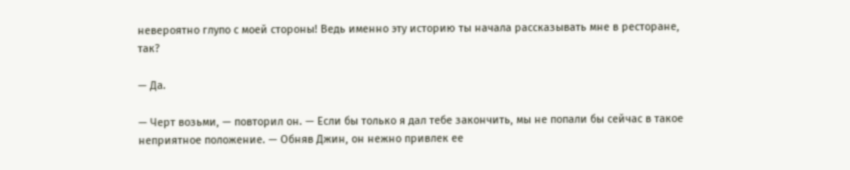невероятно глупо с моей стороны! Ведь именно эту историю ты начала рассказывать мне в ресторане, так?

— Да.

— Черт возьми, — повторил он. — Если бы только я дал тебе закончить, мы не попали бы сейчас в такое неприятное положение. — Обняв Джин, он нежно привлек ее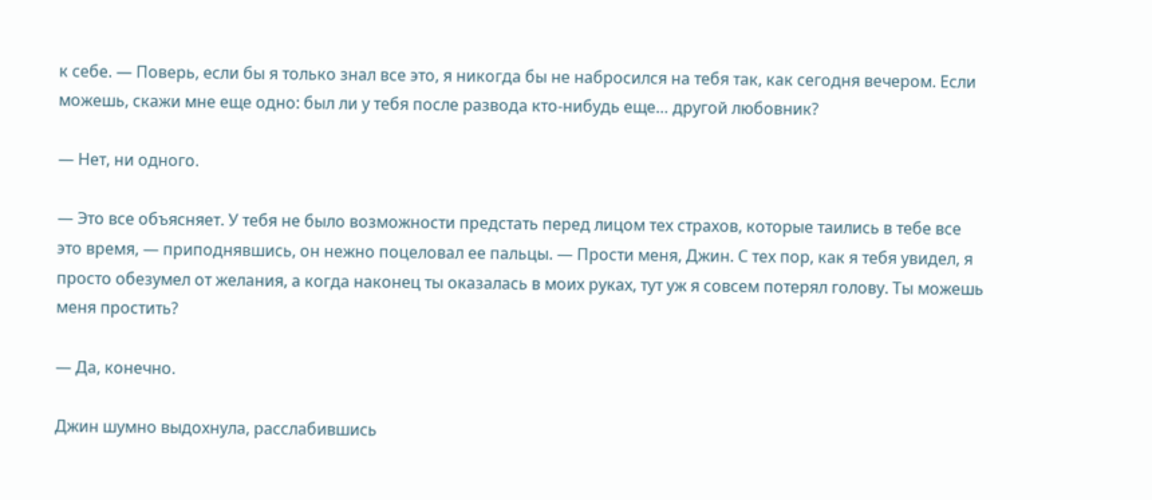к себе. — Поверь, если бы я только знал все это, я никогда бы не набросился на тебя так, как сегодня вечером. Если можешь, скажи мне еще одно: был ли у тебя после развода кто-нибудь еще… другой любовник?

— Нет, ни одного.

— Это все объясняет. У тебя не было возможности предстать перед лицом тех страхов, которые таились в тебе все это время, — приподнявшись, он нежно поцеловал ее пальцы. — Прости меня, Джин. С тех пор, как я тебя увидел, я просто обезумел от желания, а когда наконец ты оказалась в моих руках, тут уж я совсем потерял голову. Ты можешь меня простить?

— Да, конечно.

Джин шумно выдохнула, расслабившись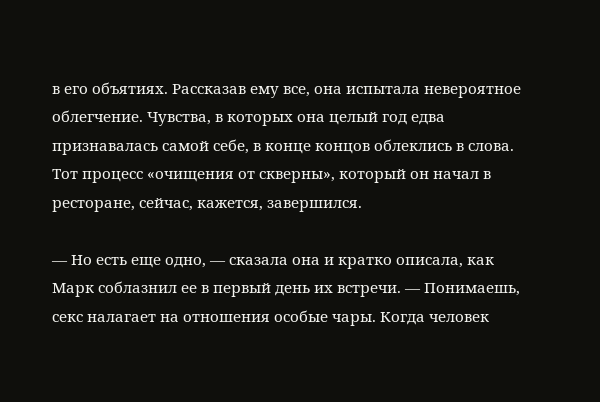в его объятиях. Рассказав ему все, она испытала невероятное облегчение. Чувства, в которых она целый год едва признавалась самой себе, в конце концов облеклись в слова. Тот процесс «очищения от скверны», который он начал в ресторане, сейчас, кажется, завершился.

— Но есть еще одно, — сказала она и кратко описала, как Марк соблазнил ее в первый день их встречи. — Понимаешь, секс налагает на отношения особые чары. Когда человек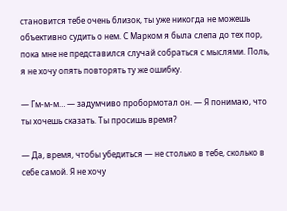становится тебе очень близок, ты уже никогда не можешь объективно судить о нем. С Марком я была слепа до тех пор, пока мне не представился случай собраться с мыслями. Поль, я не хочу опять повторять ту же ошибку.

— Гм-м-м… — задумчиво пробормотал он. — Я понимаю, что ты хочешь сказать. Ты просишь время?

— Да, время, чтобы убедиться — не столько в тебе, сколько в себе самой. Я не хочу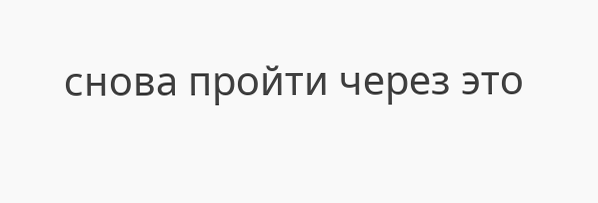снова пройти через это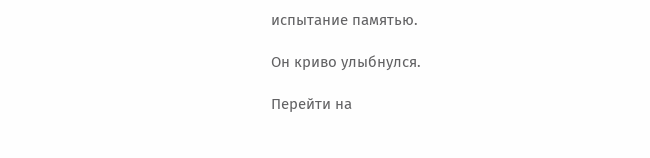испытание памятью.

Он криво улыбнулся.

Перейти на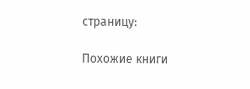страницу:

Похожие книги